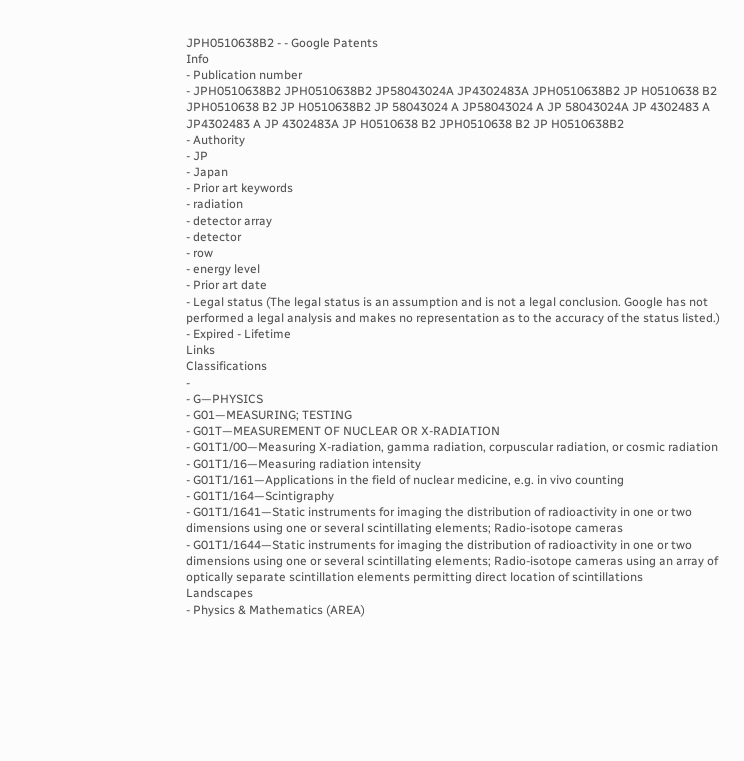JPH0510638B2 - - Google Patents
Info
- Publication number
- JPH0510638B2 JPH0510638B2 JP58043024A JP4302483A JPH0510638B2 JP H0510638 B2 JPH0510638 B2 JP H0510638B2 JP 58043024 A JP58043024 A JP 58043024A JP 4302483 A JP4302483 A JP 4302483A JP H0510638 B2 JPH0510638 B2 JP H0510638B2
- Authority
- JP
- Japan
- Prior art keywords
- radiation
- detector array
- detector
- row
- energy level
- Prior art date
- Legal status (The legal status is an assumption and is not a legal conclusion. Google has not performed a legal analysis and makes no representation as to the accuracy of the status listed.)
- Expired - Lifetime
Links
Classifications
-
- G—PHYSICS
- G01—MEASURING; TESTING
- G01T—MEASUREMENT OF NUCLEAR OR X-RADIATION
- G01T1/00—Measuring X-radiation, gamma radiation, corpuscular radiation, or cosmic radiation
- G01T1/16—Measuring radiation intensity
- G01T1/161—Applications in the field of nuclear medicine, e.g. in vivo counting
- G01T1/164—Scintigraphy
- G01T1/1641—Static instruments for imaging the distribution of radioactivity in one or two dimensions using one or several scintillating elements; Radio-isotope cameras
- G01T1/1644—Static instruments for imaging the distribution of radioactivity in one or two dimensions using one or several scintillating elements; Radio-isotope cameras using an array of optically separate scintillation elements permitting direct location of scintillations
Landscapes
- Physics & Mathematics (AREA)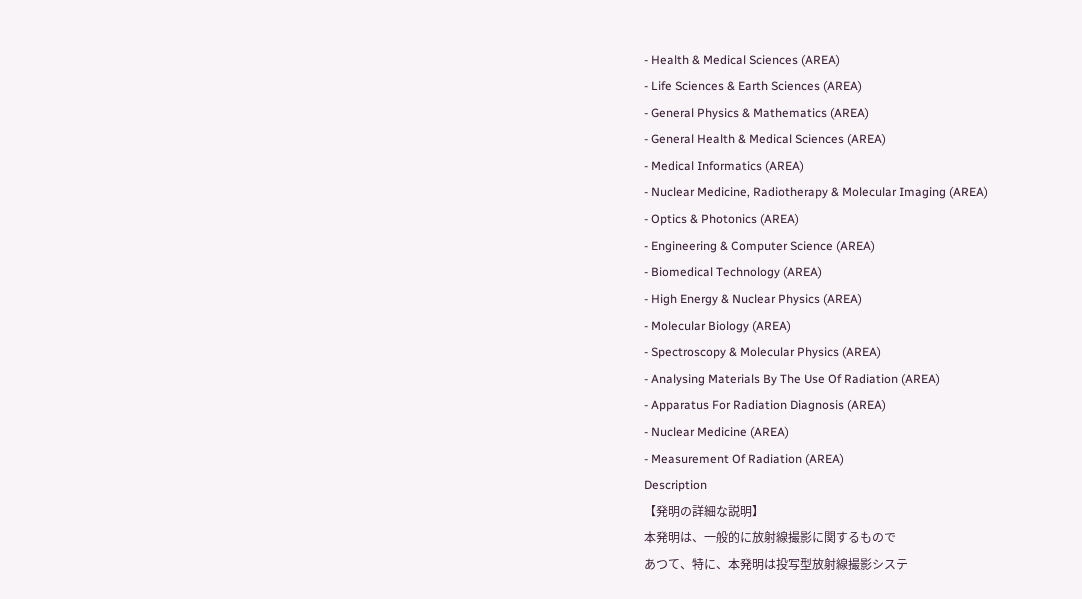- Health & Medical Sciences (AREA)
- Life Sciences & Earth Sciences (AREA)
- General Physics & Mathematics (AREA)
- General Health & Medical Sciences (AREA)
- Medical Informatics (AREA)
- Nuclear Medicine, Radiotherapy & Molecular Imaging (AREA)
- Optics & Photonics (AREA)
- Engineering & Computer Science (AREA)
- Biomedical Technology (AREA)
- High Energy & Nuclear Physics (AREA)
- Molecular Biology (AREA)
- Spectroscopy & Molecular Physics (AREA)
- Analysing Materials By The Use Of Radiation (AREA)
- Apparatus For Radiation Diagnosis (AREA)
- Nuclear Medicine (AREA)
- Measurement Of Radiation (AREA)
Description
【発明の詳細な説明】
本発明は、一般的に放射線撮影に関するもので
あつて、特に、本発明は投写型放射線撮影システ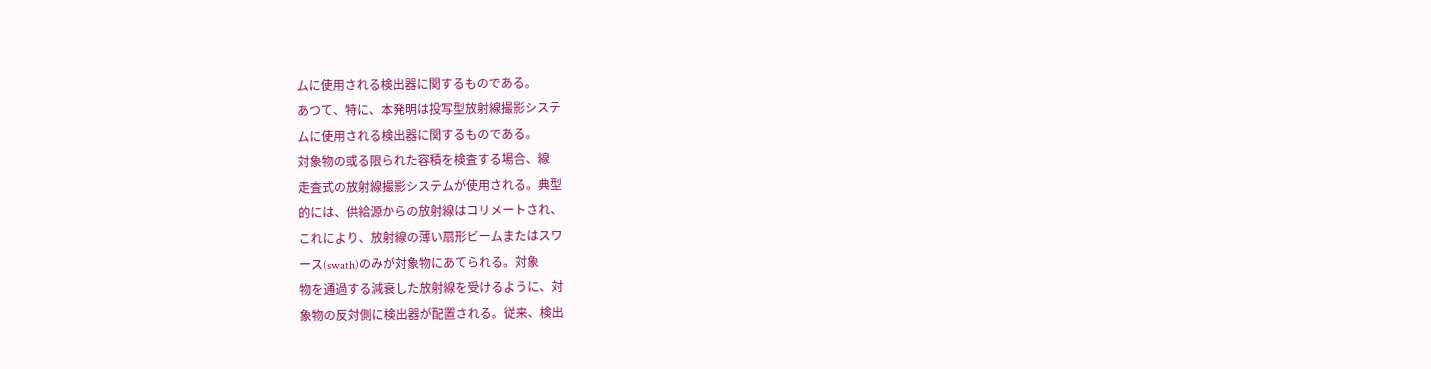ムに使用される検出器に関するものである。
あつて、特に、本発明は投写型放射線撮影システ
ムに使用される検出器に関するものである。
対象物の或る限られた容積を検査する場合、線
走査式の放射線撮影システムが使用される。典型
的には、供給源からの放射線はコリメートされ、
これにより、放射線の薄い扇形ビームまたはスワ
ース(swath)のみが対象物にあてられる。対象
物を通過する減衰した放射線を受けるように、対
象物の反対側に検出器が配置される。従来、検出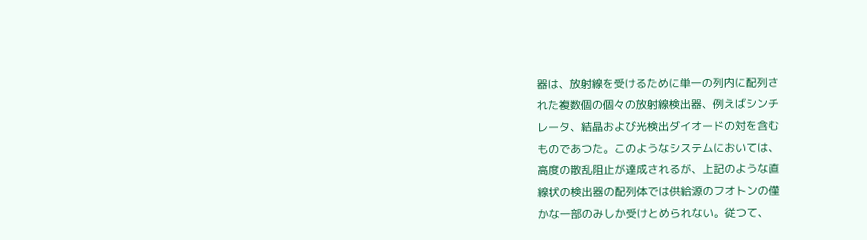器は、放射線を受けるために単一の列内に配列さ
れた複数個の個々の放射線検出器、例えばシンチ
レータ、結晶および光検出ダイオードの対を含む
ものであつた。このようなシステムにおいては、
高度の散乱阻止が達成されるが、上記のような直
線状の検出器の配列体では供給源のフオトンの僅
かな一部のみしか受けとめられない。従つて、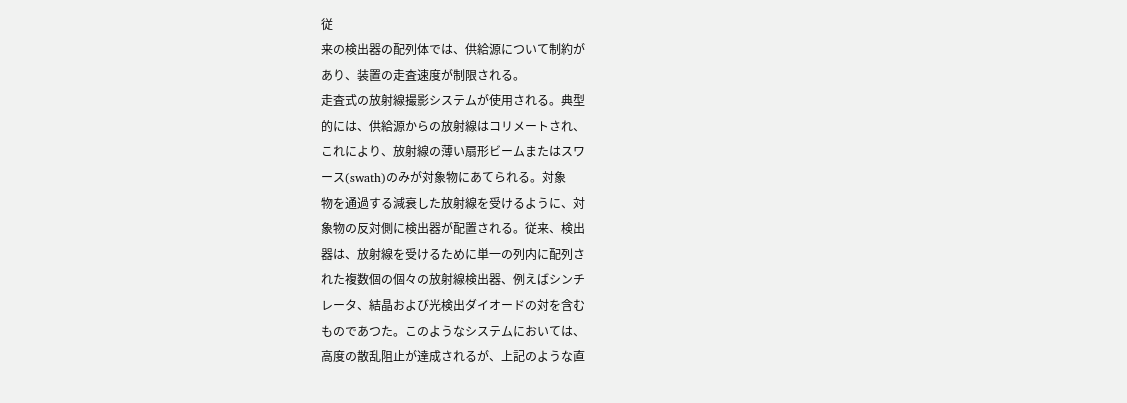従
来の検出器の配列体では、供給源について制約が
あり、装置の走査速度が制限される。
走査式の放射線撮影システムが使用される。典型
的には、供給源からの放射線はコリメートされ、
これにより、放射線の薄い扇形ビームまたはスワ
ース(swath)のみが対象物にあてられる。対象
物を通過する減衰した放射線を受けるように、対
象物の反対側に検出器が配置される。従来、検出
器は、放射線を受けるために単一の列内に配列さ
れた複数個の個々の放射線検出器、例えばシンチ
レータ、結晶および光検出ダイオードの対を含む
ものであつた。このようなシステムにおいては、
高度の散乱阻止が達成されるが、上記のような直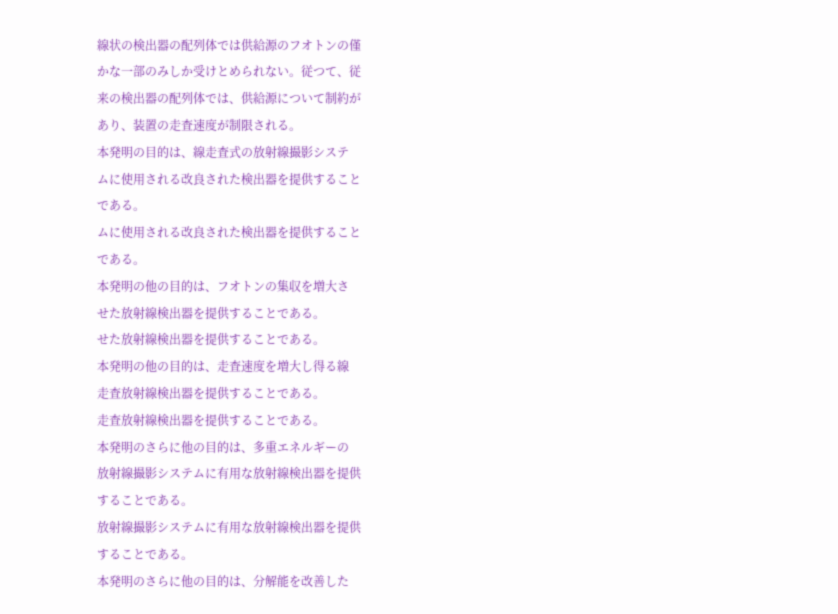線状の検出器の配列体では供給源のフオトンの僅
かな一部のみしか受けとめられない。従つて、従
来の検出器の配列体では、供給源について制約が
あり、装置の走査速度が制限される。
本発明の目的は、線走査式の放射線撮影システ
ムに使用される改良された検出器を提供すること
である。
ムに使用される改良された検出器を提供すること
である。
本発明の他の目的は、フオトンの集収を増大さ
せた放射線検出器を提供することである。
せた放射線検出器を提供することである。
本発明の他の目的は、走査速度を増大し得る線
走査放射線検出器を提供することである。
走査放射線検出器を提供することである。
本発明のさらに他の目的は、多重エネルギーの
放射線撮影システムに有用な放射線検出器を提供
することである。
放射線撮影システムに有用な放射線検出器を提供
することである。
本発明のさらに他の目的は、分解能を改善した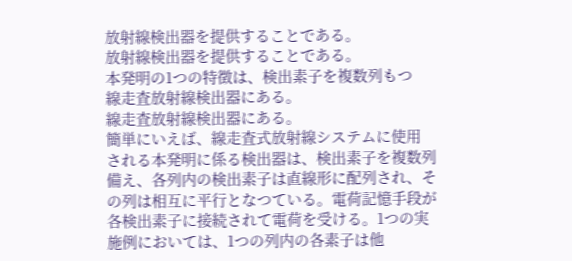放射線検出器を提供することである。
放射線検出器を提供することである。
本発明の1つの特徴は、検出素子を複数列もつ
線走査放射線検出器にある。
線走査放射線検出器にある。
簡単にいえば、線走査式放射線システムに使用
される本発明に係る検出器は、検出素子を複数列
備え、各列内の検出素子は直線形に配列され、そ
の列は相互に平行となつている。電荷記憶手段が
各検出素子に接続されて電荷を受ける。1つの実
施例においては、1つの列内の各素子は他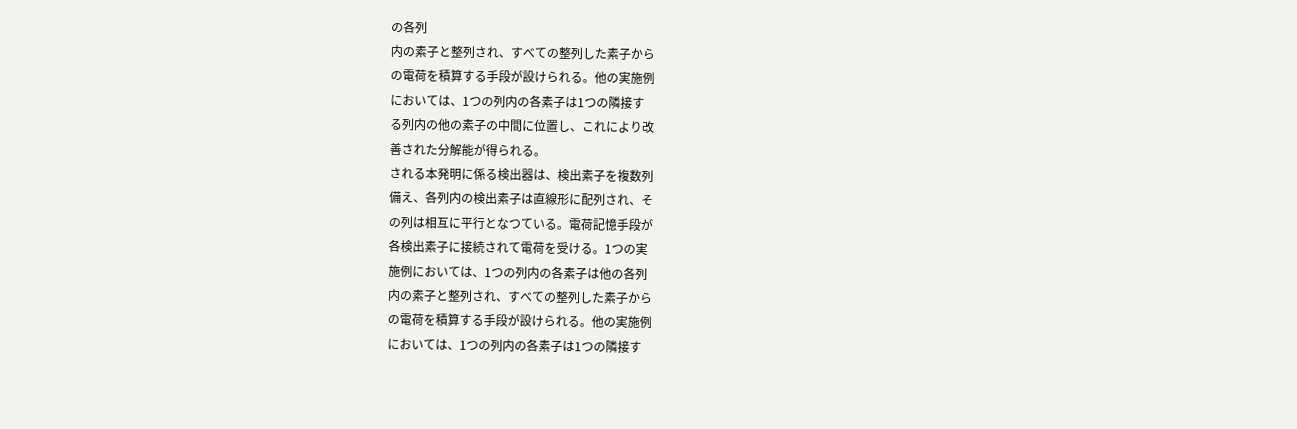の各列
内の素子と整列され、すべての整列した素子から
の電荷を積算する手段が設けられる。他の実施例
においては、1つの列内の各素子は1つの隣接す
る列内の他の素子の中間に位置し、これにより改
善された分解能が得られる。
される本発明に係る検出器は、検出素子を複数列
備え、各列内の検出素子は直線形に配列され、そ
の列は相互に平行となつている。電荷記憶手段が
各検出素子に接続されて電荷を受ける。1つの実
施例においては、1つの列内の各素子は他の各列
内の素子と整列され、すべての整列した素子から
の電荷を積算する手段が設けられる。他の実施例
においては、1つの列内の各素子は1つの隣接す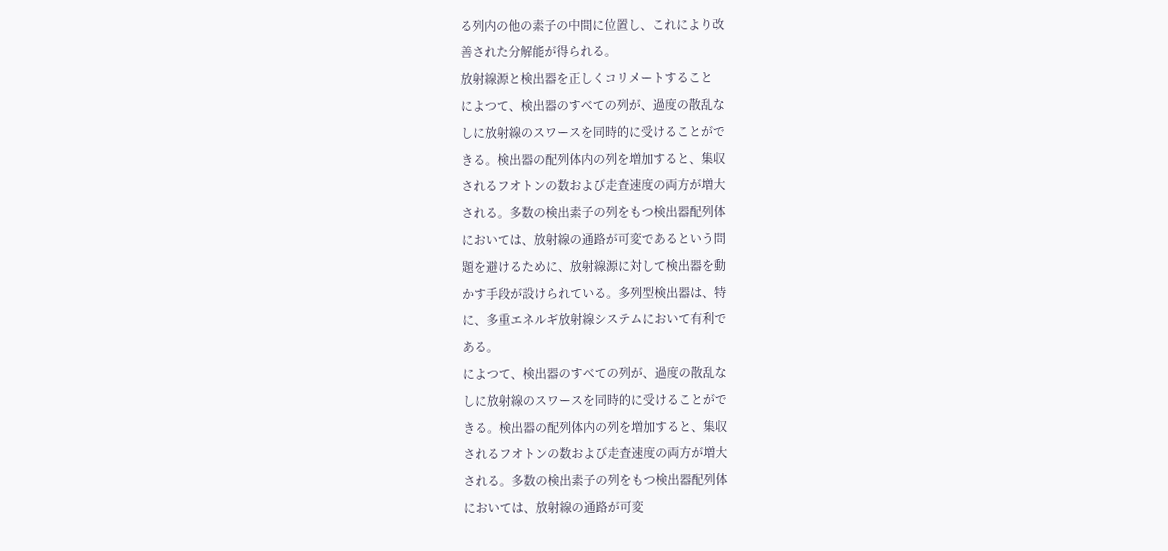る列内の他の素子の中間に位置し、これにより改
善された分解能が得られる。
放射線源と検出器を正しくコリメートすること
によつて、検出器のすべての列が、過度の散乱な
しに放射線のスワースを同時的に受けることがで
きる。検出器の配列体内の列を増加すると、集収
されるフオトンの数および走査速度の両方が増大
される。多数の検出素子の列をもつ検出器配列体
においては、放射線の通路が可変であるという問
題を避けるために、放射線源に対して検出器を動
かす手段が設けられている。多列型検出器は、特
に、多重エネルギ放射線システムにおいて有利で
ある。
によつて、検出器のすべての列が、過度の散乱な
しに放射線のスワースを同時的に受けることがで
きる。検出器の配列体内の列を増加すると、集収
されるフオトンの数および走査速度の両方が増大
される。多数の検出素子の列をもつ検出器配列体
においては、放射線の通路が可変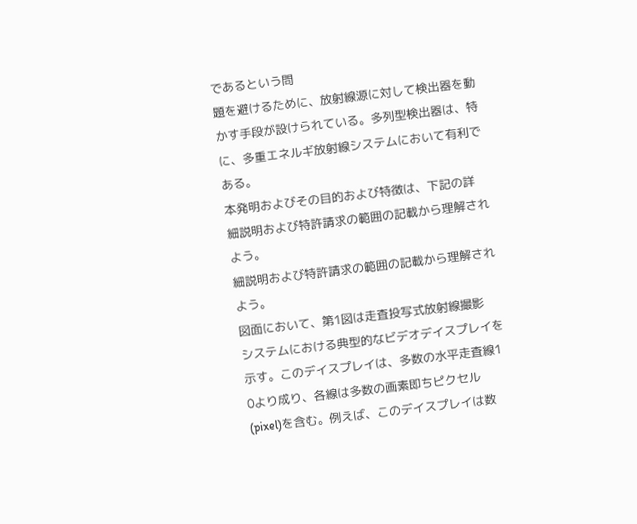であるという問
題を避けるために、放射線源に対して検出器を動
かす手段が設けられている。多列型検出器は、特
に、多重エネルギ放射線システムにおいて有利で
ある。
本発明およびその目的および特徴は、下記の詳
細説明および特許請求の範囲の記載から理解され
よう。
細説明および特許請求の範囲の記載から理解され
よう。
図面において、第1図は走査投写式放射線撮影
システムにおける典型的なビデオデイスプレイを
示す。このデイスプレイは、多数の水平走査線1
0より成り、各線は多数の画素即ちピクセル
(pixel)を含む。例えば、このデイスプレイは数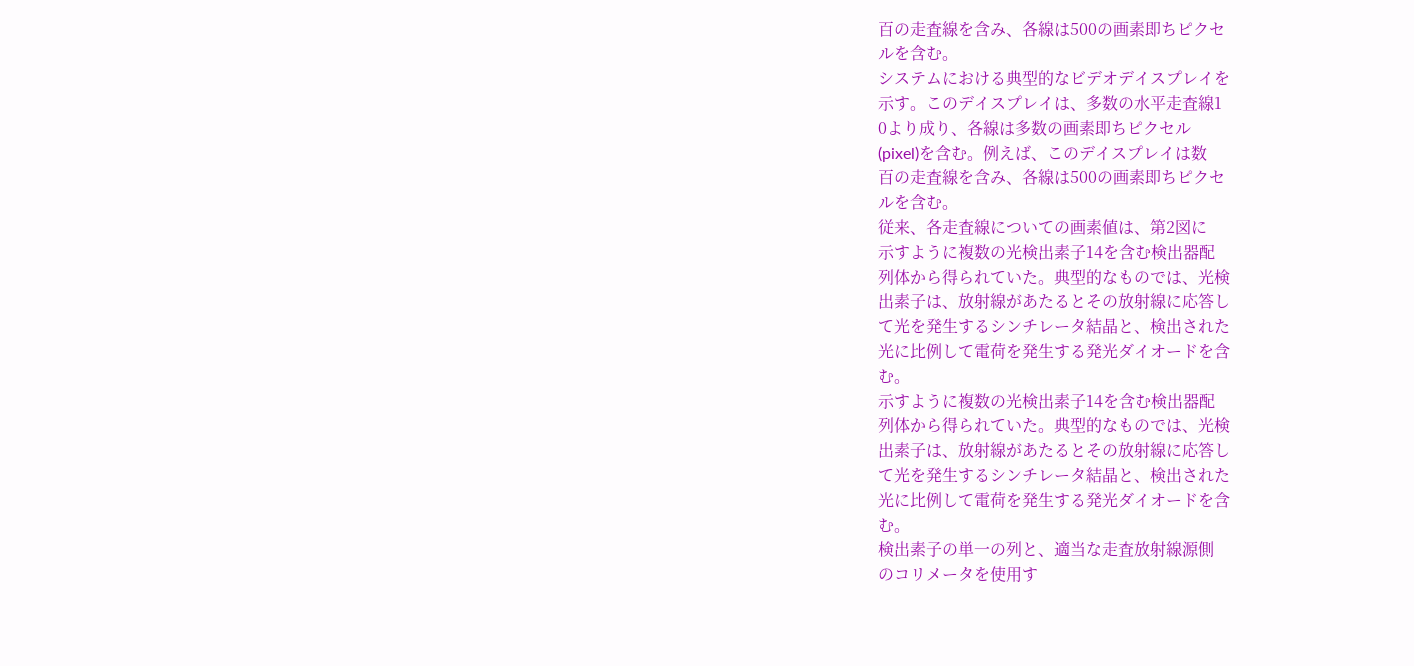百の走査線を含み、各線は500の画素即ちピクセ
ルを含む。
システムにおける典型的なビデオデイスプレイを
示す。このデイスプレイは、多数の水平走査線1
0より成り、各線は多数の画素即ちピクセル
(pixel)を含む。例えば、このデイスプレイは数
百の走査線を含み、各線は500の画素即ちピクセ
ルを含む。
従来、各走査線についての画素値は、第2図に
示すように複数の光検出素子14を含む検出器配
列体から得られていた。典型的なものでは、光検
出素子は、放射線があたるとその放射線に応答し
て光を発生するシンチレータ結晶と、検出された
光に比例して電荷を発生する発光ダイオードを含
む。
示すように複数の光検出素子14を含む検出器配
列体から得られていた。典型的なものでは、光検
出素子は、放射線があたるとその放射線に応答し
て光を発生するシンチレータ結晶と、検出された
光に比例して電荷を発生する発光ダイオードを含
む。
検出素子の単一の列と、適当な走査放射線源側
のコリメータを使用す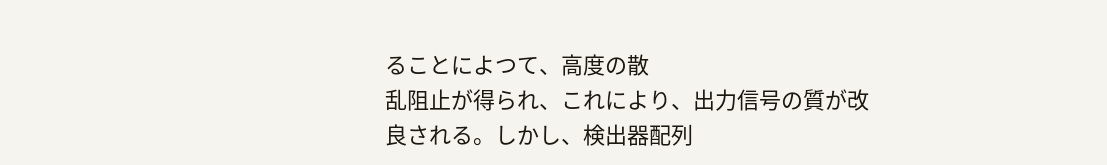ることによつて、高度の散
乱阻止が得られ、これにより、出力信号の質が改
良される。しかし、検出器配列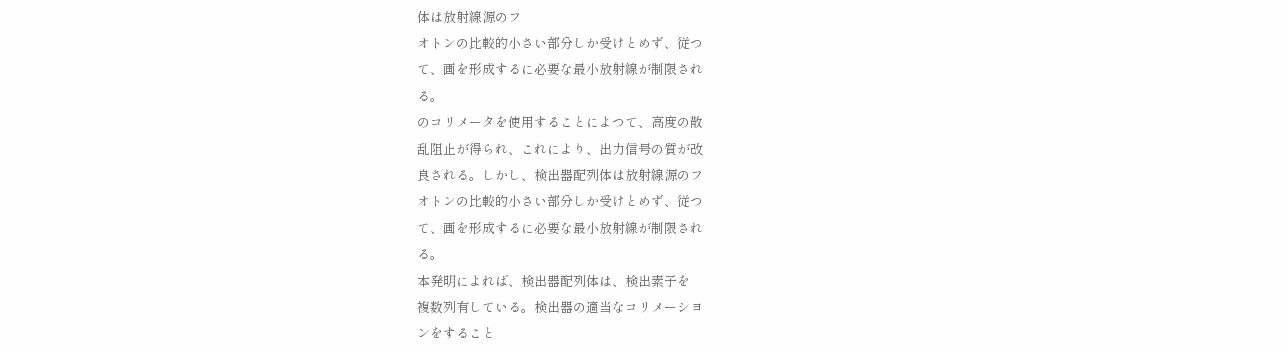体は放射線源のフ
オトンの比較的小さい部分しか受けとめず、従つ
て、画を形成するに必要な最小放射線が制限され
る。
のコリメータを使用することによつて、高度の散
乱阻止が得られ、これにより、出力信号の質が改
良される。しかし、検出器配列体は放射線源のフ
オトンの比較的小さい部分しか受けとめず、従つ
て、画を形成するに必要な最小放射線が制限され
る。
本発明によれば、検出器配列体は、検出素子を
複数列有している。検出器の適当なコリメーシヨ
ンをすること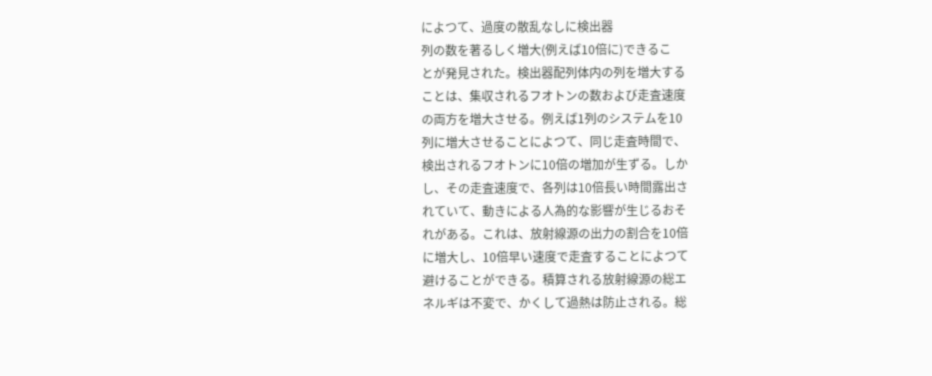によつて、過度の散乱なしに検出器
列の数を著るしく増大(例えば10倍に)できるこ
とが発見された。検出器配列体内の列を増大する
ことは、集収されるフオトンの数および走査速度
の両方を増大させる。例えば1列のシステムを10
列に増大させることによつて、同じ走査時間で、
検出されるフオトンに10倍の増加が生ずる。しか
し、その走査速度で、各列は10倍長い時間露出さ
れていて、動きによる人為的な影響が生じるおそ
れがある。これは、放射線源の出力の割合を10倍
に増大し、10倍早い速度で走査することによつて
避けることができる。積算される放射線源の総エ
ネルギは不変で、かくして過熱は防止される。総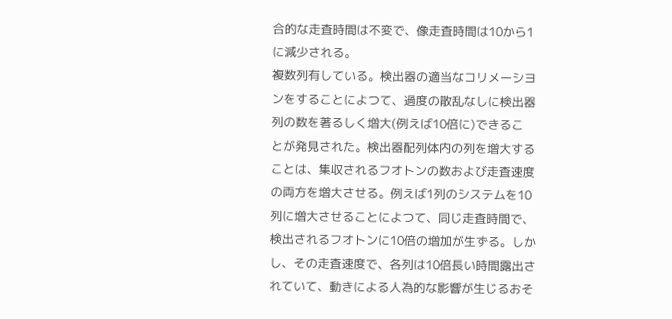合的な走査時間は不変で、像走査時間は10から1
に減少される。
複数列有している。検出器の適当なコリメーシヨ
ンをすることによつて、過度の散乱なしに検出器
列の数を著るしく増大(例えば10倍に)できるこ
とが発見された。検出器配列体内の列を増大する
ことは、集収されるフオトンの数および走査速度
の両方を増大させる。例えば1列のシステムを10
列に増大させることによつて、同じ走査時間で、
検出されるフオトンに10倍の増加が生ずる。しか
し、その走査速度で、各列は10倍長い時間露出さ
れていて、動きによる人為的な影響が生じるおそ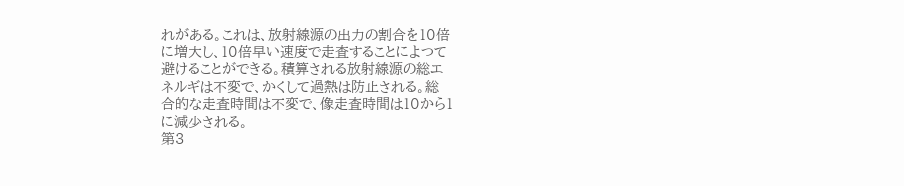れがある。これは、放射線源の出力の割合を10倍
に増大し、10倍早い速度で走査することによつて
避けることができる。積算される放射線源の総エ
ネルギは不変で、かくして過熱は防止される。総
合的な走査時間は不変で、像走査時間は10から1
に減少される。
第3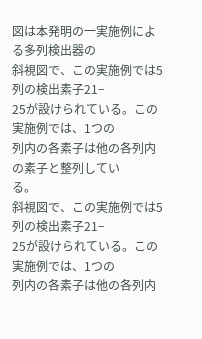図は本発明の一実施例による多列検出器の
斜視図で、この実施例では5列の検出素子21−
25が設けられている。この実施例では、1つの
列内の各素子は他の各列内の素子と整列してい
る。
斜視図で、この実施例では5列の検出素子21−
25が設けられている。この実施例では、1つの
列内の各素子は他の各列内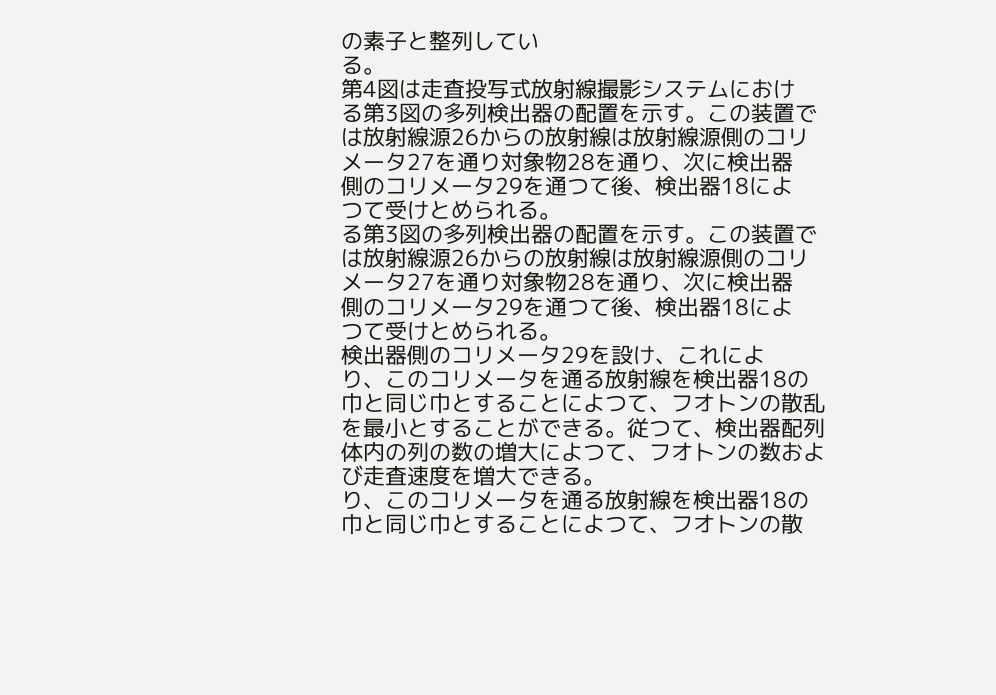の素子と整列してい
る。
第4図は走査投写式放射線撮影システムにおけ
る第3図の多列検出器の配置を示す。この装置で
は放射線源26からの放射線は放射線源側のコリ
メータ27を通り対象物28を通り、次に検出器
側のコリメータ29を通つて後、検出器18によ
つて受けとめられる。
る第3図の多列検出器の配置を示す。この装置で
は放射線源26からの放射線は放射線源側のコリ
メータ27を通り対象物28を通り、次に検出器
側のコリメータ29を通つて後、検出器18によ
つて受けとめられる。
検出器側のコリメータ29を設け、これによ
り、このコリメータを通る放射線を検出器18の
巾と同じ巾とすることによつて、フオトンの散乱
を最小とすることができる。従つて、検出器配列
体内の列の数の増大によつて、フオトンの数およ
び走査速度を増大できる。
り、このコリメータを通る放射線を検出器18の
巾と同じ巾とすることによつて、フオトンの散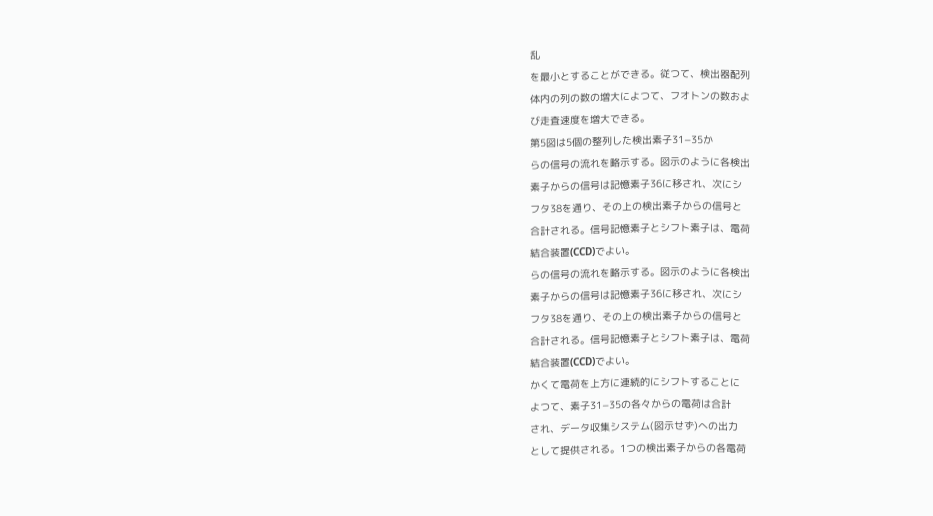乱
を最小とすることができる。従つて、検出器配列
体内の列の数の増大によつて、フオトンの数およ
び走査速度を増大できる。
第5図は5個の整列した検出素子31−35か
らの信号の流れを略示する。図示のように各検出
素子からの信号は記憶素子36に移され、次にシ
フタ38を通り、その上の検出素子からの信号と
合計される。信号記憶素子とシフト素子は、電荷
結合装置(CCD)でよい。
らの信号の流れを略示する。図示のように各検出
素子からの信号は記憶素子36に移され、次にシ
フタ38を通り、その上の検出素子からの信号と
合計される。信号記憶素子とシフト素子は、電荷
結合装置(CCD)でよい。
かくて電荷を上方に連続的にシフトすることに
よつて、素子31−35の各々からの電荷は合計
され、データ収集システム(図示せず)への出力
として提供される。1つの検出素子からの各電荷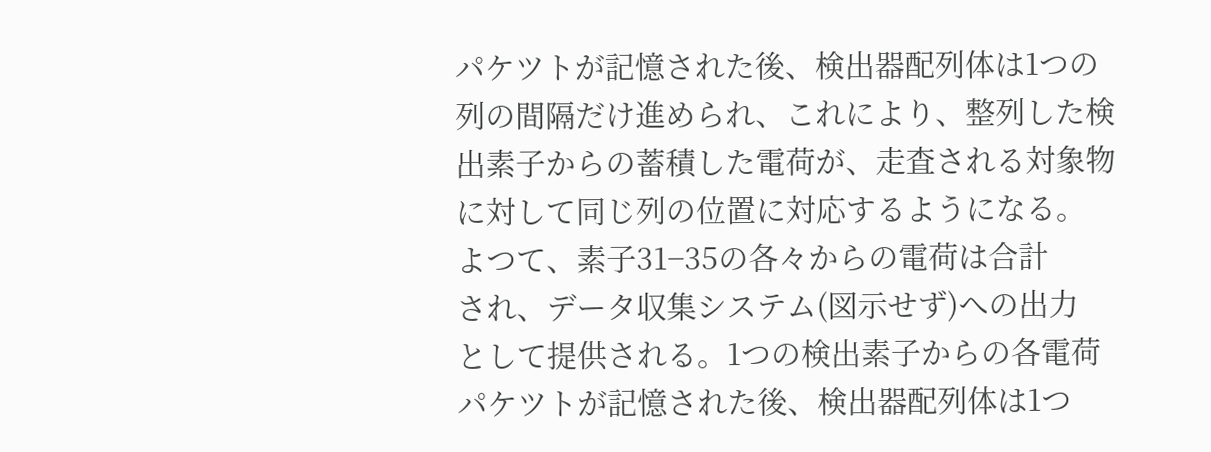パケツトが記憶された後、検出器配列体は1つの
列の間隔だけ進められ、これにより、整列した検
出素子からの蓄積した電荷が、走査される対象物
に対して同じ列の位置に対応するようになる。
よつて、素子31−35の各々からの電荷は合計
され、データ収集システム(図示せず)への出力
として提供される。1つの検出素子からの各電荷
パケツトが記憶された後、検出器配列体は1つ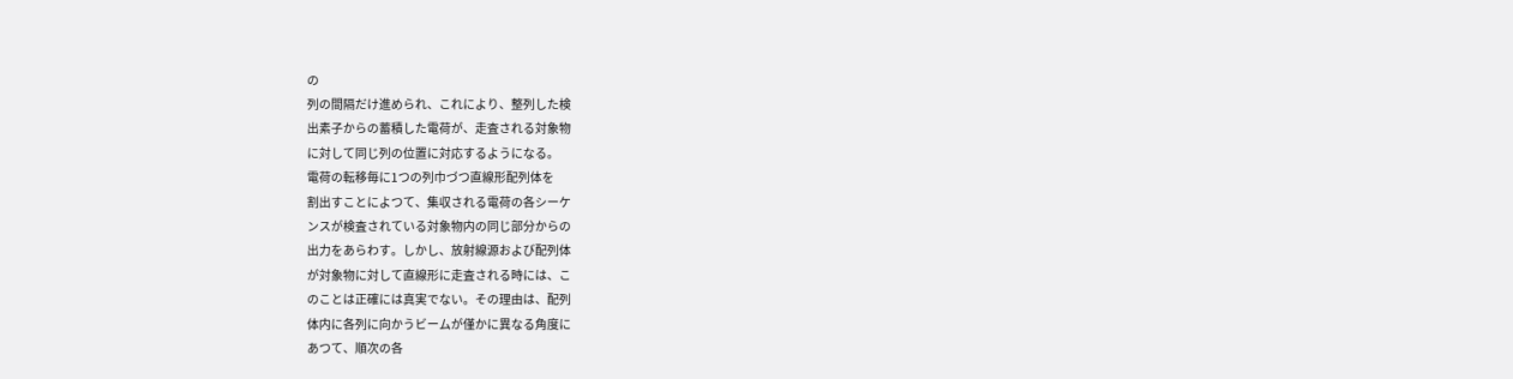の
列の間隔だけ進められ、これにより、整列した検
出素子からの蓄積した電荷が、走査される対象物
に対して同じ列の位置に対応するようになる。
電荷の転移毎に1つの列巾づつ直線形配列体を
割出すことによつて、集収される電荷の各シーケ
ンスが検査されている対象物内の同じ部分からの
出力をあらわす。しかし、放射線源および配列体
が対象物に対して直線形に走査される時には、こ
のことは正確には真実でない。その理由は、配列
体内に各列に向かうビームが僅かに異なる角度に
あつて、順次の各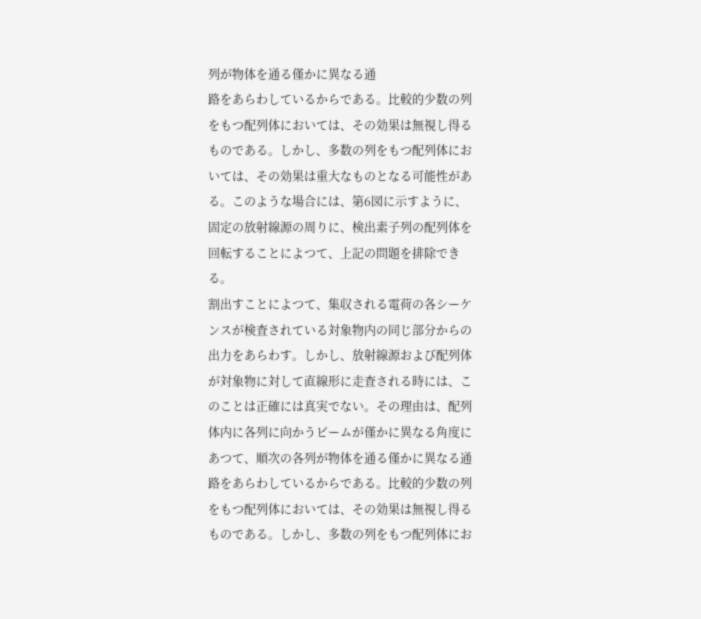列が物体を通る僅かに異なる通
路をあらわしているからである。比較的少数の列
をもつ配列体においては、その効果は無視し得る
ものである。しかし、多数の列をもつ配列体にお
いては、その効果は重大なものとなる可能性があ
る。このような場合には、第6図に示すように、
固定の放射線源の周りに、検出素子列の配列体を
回転することによつて、上記の問題を排除でき
る。
割出すことによつて、集収される電荷の各シーケ
ンスが検査されている対象物内の同じ部分からの
出力をあらわす。しかし、放射線源および配列体
が対象物に対して直線形に走査される時には、こ
のことは正確には真実でない。その理由は、配列
体内に各列に向かうビームが僅かに異なる角度に
あつて、順次の各列が物体を通る僅かに異なる通
路をあらわしているからである。比較的少数の列
をもつ配列体においては、その効果は無視し得る
ものである。しかし、多数の列をもつ配列体にお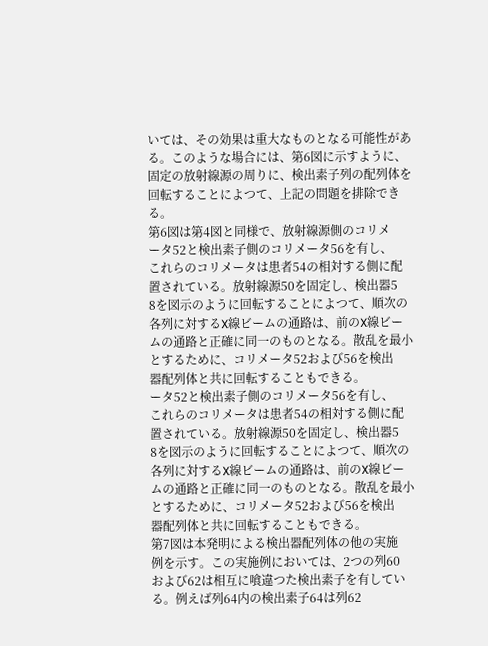いては、その効果は重大なものとなる可能性があ
る。このような場合には、第6図に示すように、
固定の放射線源の周りに、検出素子列の配列体を
回転することによつて、上記の問題を排除でき
る。
第6図は第4図と同様で、放射線源側のコリメ
ータ52と検出素子側のコリメータ56を有し、
これらのコリメータは患者54の相対する側に配
置されている。放射線源50を固定し、検出器5
8を図示のように回転することによつて、順次の
各列に対するX線ビームの通路は、前のX線ビー
ムの通路と正確に同一のものとなる。散乱を最小
とするために、コリメータ52および56を検出
器配列体と共に回転することもできる。
ータ52と検出素子側のコリメータ56を有し、
これらのコリメータは患者54の相対する側に配
置されている。放射線源50を固定し、検出器5
8を図示のように回転することによつて、順次の
各列に対するX線ビームの通路は、前のX線ビー
ムの通路と正確に同一のものとなる。散乱を最小
とするために、コリメータ52および56を検出
器配列体と共に回転することもできる。
第7図は本発明による検出器配列体の他の実施
例を示す。この実施例においては、2つの列60
および62は相互に喰違つた検出素子を有してい
る。例えば列64内の検出素子64は列62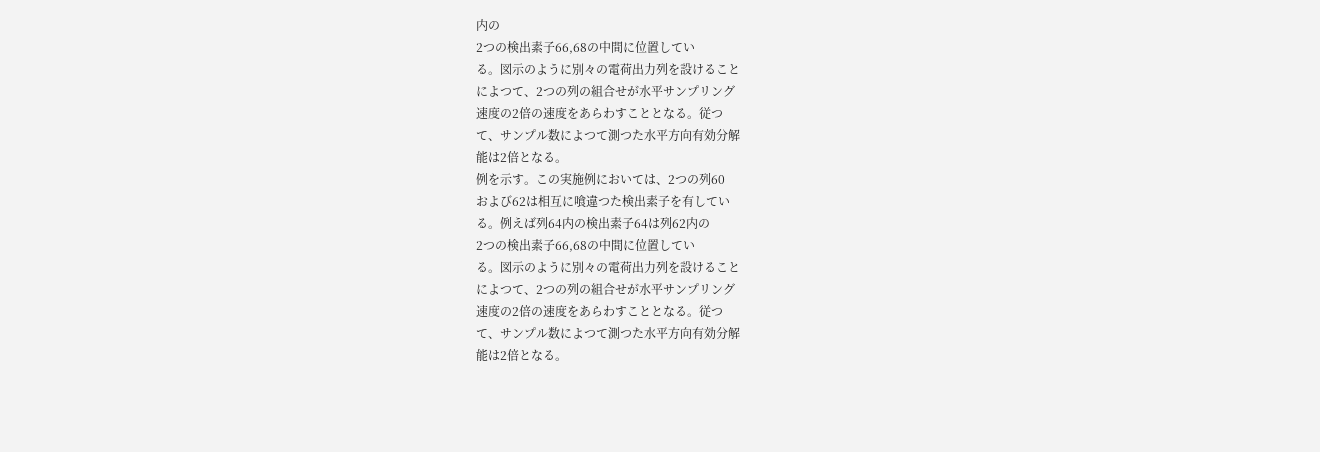内の
2つの検出素子66,68の中間に位置してい
る。図示のように別々の電荷出力列を設けること
によつて、2つの列の組合せが水平サンプリング
速度の2倍の速度をあらわすこととなる。従つ
て、サンプル数によつて測つた水平方向有効分解
能は2倍となる。
例を示す。この実施例においては、2つの列60
および62は相互に喰違つた検出素子を有してい
る。例えば列64内の検出素子64は列62内の
2つの検出素子66,68の中間に位置してい
る。図示のように別々の電荷出力列を設けること
によつて、2つの列の組合せが水平サンプリング
速度の2倍の速度をあらわすこととなる。従つ
て、サンプル数によつて測つた水平方向有効分解
能は2倍となる。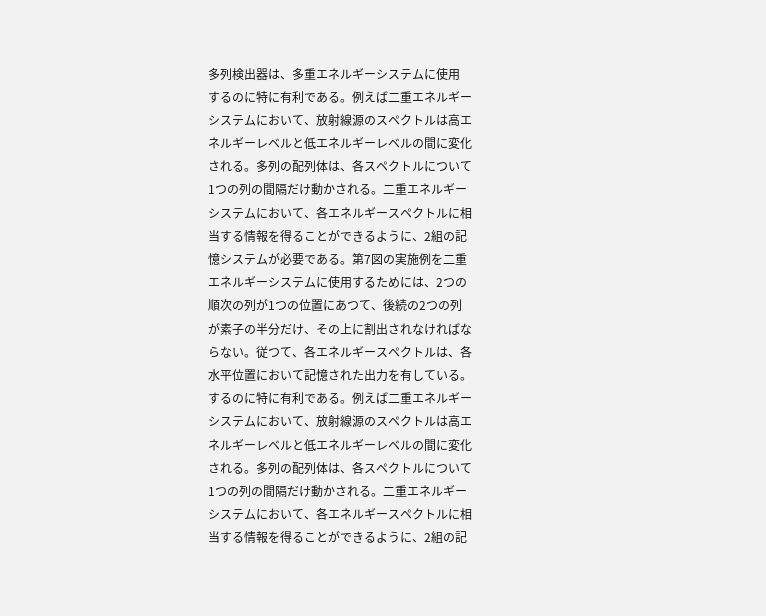多列検出器は、多重エネルギーシステムに使用
するのに特に有利である。例えば二重エネルギー
システムにおいて、放射線源のスペクトルは高エ
ネルギーレベルと低エネルギーレベルの間に変化
される。多列の配列体は、各スペクトルについて
1つの列の間隔だけ動かされる。二重エネルギー
システムにおいて、各エネルギースペクトルに相
当する情報を得ることができるように、2組の記
憶システムが必要である。第7図の実施例を二重
エネルギーシステムに使用するためには、2つの
順次の列が1つの位置にあつて、後続の2つの列
が素子の半分だけ、その上に割出されなければな
らない。従つて、各エネルギースペクトルは、各
水平位置において記憶された出力を有している。
するのに特に有利である。例えば二重エネルギー
システムにおいて、放射線源のスペクトルは高エ
ネルギーレベルと低エネルギーレベルの間に変化
される。多列の配列体は、各スペクトルについて
1つの列の間隔だけ動かされる。二重エネルギー
システムにおいて、各エネルギースペクトルに相
当する情報を得ることができるように、2組の記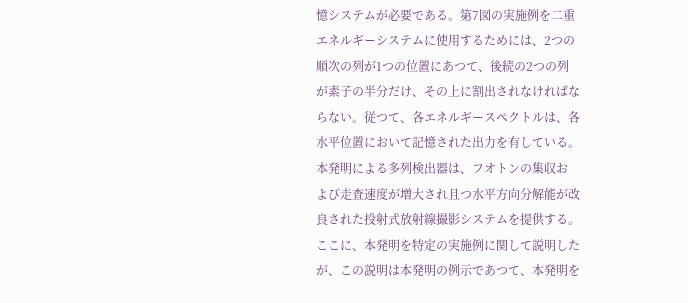憶システムが必要である。第7図の実施例を二重
エネルギーシステムに使用するためには、2つの
順次の列が1つの位置にあつて、後続の2つの列
が素子の半分だけ、その上に割出されなければな
らない。従つて、各エネルギースペクトルは、各
水平位置において記憶された出力を有している。
本発明による多列検出器は、フオトンの集収お
よび走査速度が増大され且つ水平方向分解能が改
良された投射式放射線撮影システムを提供する。
ここに、本発明を特定の実施例に関して説明した
が、この説明は本発明の例示であつて、本発明を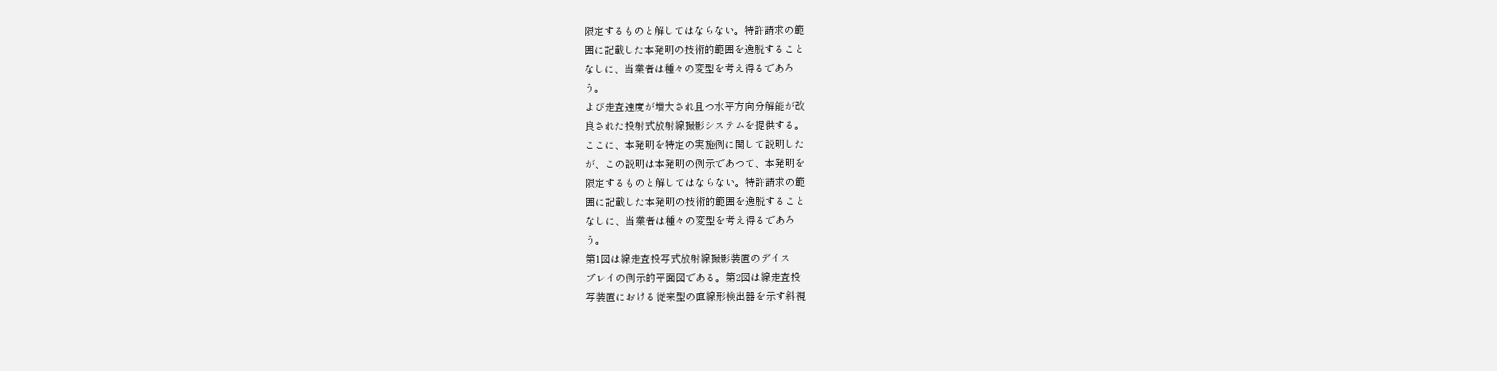限定するものと解してはならない。特許請求の範
囲に記載した本発明の技術的範囲を逸脱すること
なしに、当業者は種々の変型を考え得るであろ
う。
よび走査速度が増大され且つ水平方向分解能が改
良された投射式放射線撮影システムを提供する。
ここに、本発明を特定の実施例に関して説明した
が、この説明は本発明の例示であつて、本発明を
限定するものと解してはならない。特許請求の範
囲に記載した本発明の技術的範囲を逸脱すること
なしに、当業者は種々の変型を考え得るであろ
う。
第1図は線走査投写式放射線撮影装置のデイス
プレイの例示的平面図である。第2図は線走査投
写装置における従来型の直線形検出器を示す斜視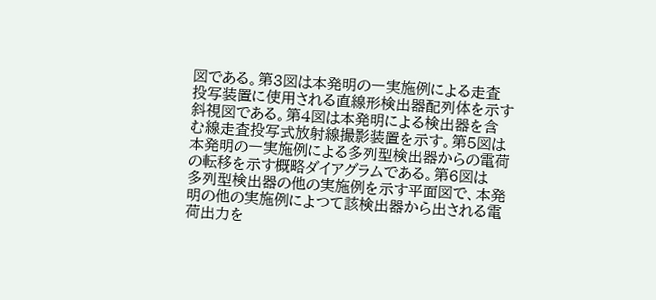図である。第3図は本発明の一実施例による走査
投写装置に使用される直線形検出器配列体を示す
斜視図である。第4図は本発明による検出器を含
む線走査投写式放射線撮影装置を示す。第5図は
本発明の一実施例による多列型検出器からの電荷
の転移を示す概略ダイアグラムである。第6図は
多列型検出器の他の実施例を示す平面図で、本発
明の他の実施例によつて該検出器から出される電
荷出力を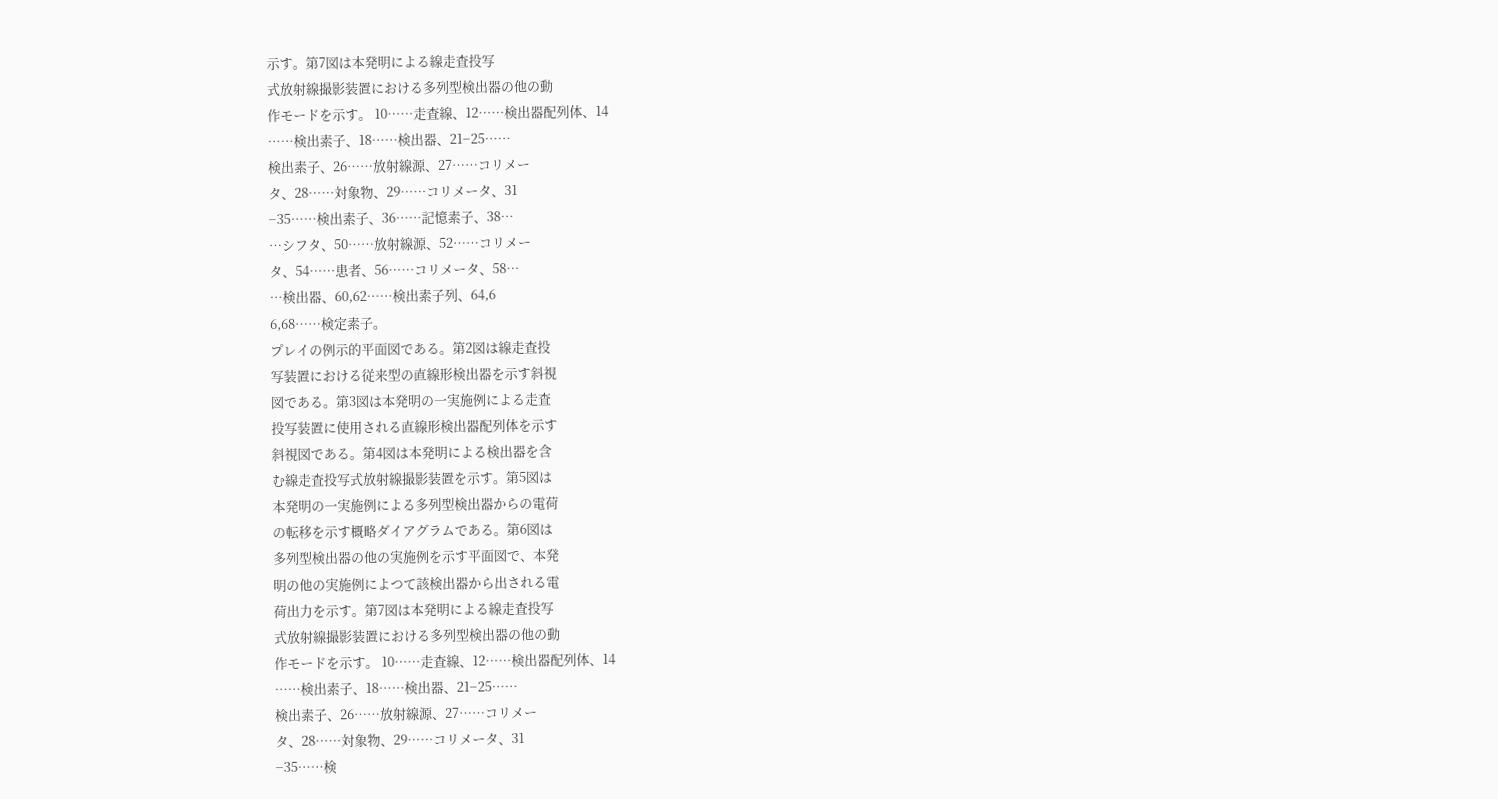示す。第7図は本発明による線走査投写
式放射線撮影装置における多列型検出器の他の動
作モードを示す。 10……走査線、12……検出器配列体、14
……検出素子、18……検出器、21−25……
検出素子、26……放射線源、27……コリメー
タ、28……対象物、29……コリメータ、31
−35……検出素子、36……記憶素子、38…
…シフタ、50……放射線源、52……コリメー
タ、54……患者、56……コリメータ、58…
…検出器、60,62……検出素子列、64,6
6,68……検定素子。
プレイの例示的平面図である。第2図は線走査投
写装置における従来型の直線形検出器を示す斜視
図である。第3図は本発明の一実施例による走査
投写装置に使用される直線形検出器配列体を示す
斜視図である。第4図は本発明による検出器を含
む線走査投写式放射線撮影装置を示す。第5図は
本発明の一実施例による多列型検出器からの電荷
の転移を示す概略ダイアグラムである。第6図は
多列型検出器の他の実施例を示す平面図で、本発
明の他の実施例によつて該検出器から出される電
荷出力を示す。第7図は本発明による線走査投写
式放射線撮影装置における多列型検出器の他の動
作モードを示す。 10……走査線、12……検出器配列体、14
……検出素子、18……検出器、21−25……
検出素子、26……放射線源、27……コリメー
タ、28……対象物、29……コリメータ、31
−35……検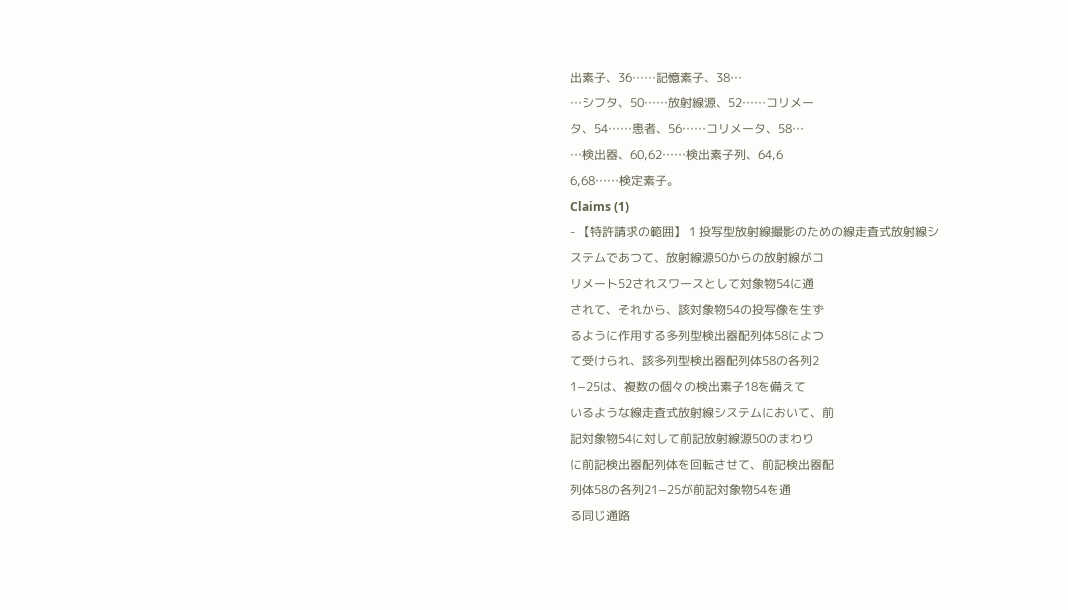出素子、36……記憶素子、38…
…シフタ、50……放射線源、52……コリメー
タ、54……患者、56……コリメータ、58…
…検出器、60,62……検出素子列、64,6
6,68……検定素子。
Claims (1)
- 【特許請求の範囲】 1 投写型放射線撮影のための線走査式放射線シ
ステムであつて、放射線源50からの放射線がコ
リメート52されスワースとして対象物54に通
されて、それから、該対象物54の投写像を生ず
るように作用する多列型検出器配列体58によつ
て受けられ、該多列型検出器配列体58の各列2
1−25は、複数の個々の検出素子18を備えて
いるような線走査式放射線システムにおいて、前
記対象物54に対して前記放射線源50のまわり
に前記検出器配列体を回転させて、前記検出器配
列体58の各列21−25が前記対象物54を通
る同じ通路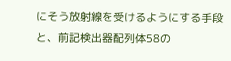にそう放射線を受けるようにする手段
と、前記検出器配列体58の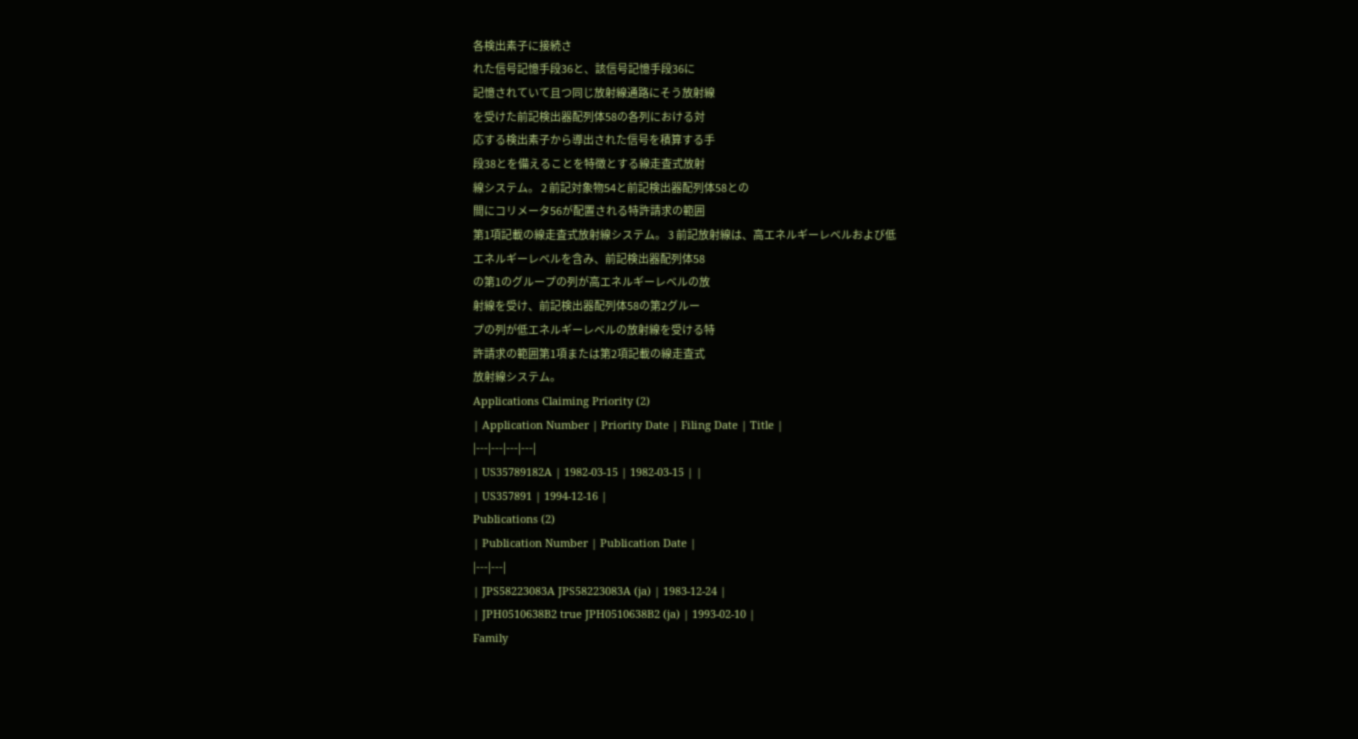各検出素子に接続さ
れた信号記憶手段36と、該信号記憶手段36に
記憶されていて且つ同じ放射線通路にそう放射線
を受けた前記検出器配列体58の各列における対
応する検出素子から導出された信号を積算する手
段38とを備えることを特徴とする線走査式放射
線システム。 2 前記対象物54と前記検出器配列体58との
間にコリメータ56が配置される特許請求の範囲
第1項記載の線走査式放射線システム。 3 前記放射線は、高エネルギーレベルおよび低
エネルギーレベルを含み、前記検出器配列体58
の第1のグループの列が高エネルギーレベルの放
射線を受け、前記検出器配列体58の第2グルー
プの列が低エネルギーレベルの放射線を受ける特
許請求の範囲第1項または第2項記載の線走査式
放射線システム。
Applications Claiming Priority (2)
| Application Number | Priority Date | Filing Date | Title |
|---|---|---|---|
| US35789182A | 1982-03-15 | 1982-03-15 | |
| US357891 | 1994-12-16 |
Publications (2)
| Publication Number | Publication Date |
|---|---|
| JPS58223083A JPS58223083A (ja) | 1983-12-24 |
| JPH0510638B2 true JPH0510638B2 (ja) | 1993-02-10 |
Family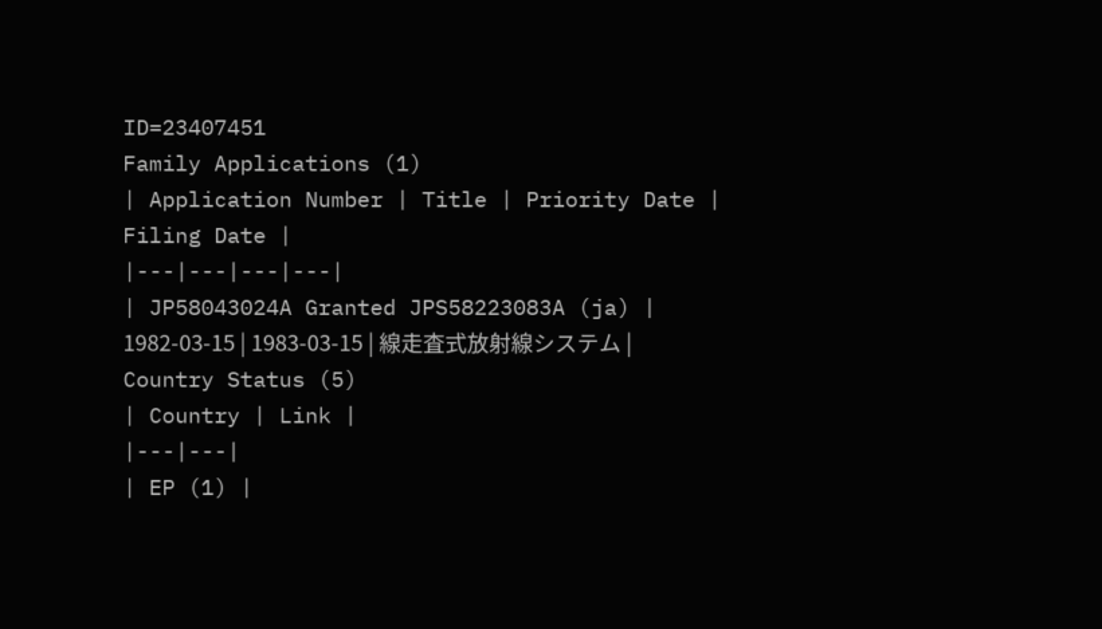ID=23407451
Family Applications (1)
| Application Number | Title | Priority Date | Filing Date |
|---|---|---|---|
| JP58043024A Granted JPS58223083A (ja) | 1982-03-15 | 1983-03-15 | 線走査式放射線システム |
Country Status (5)
| Country | Link |
|---|---|
| EP (1) |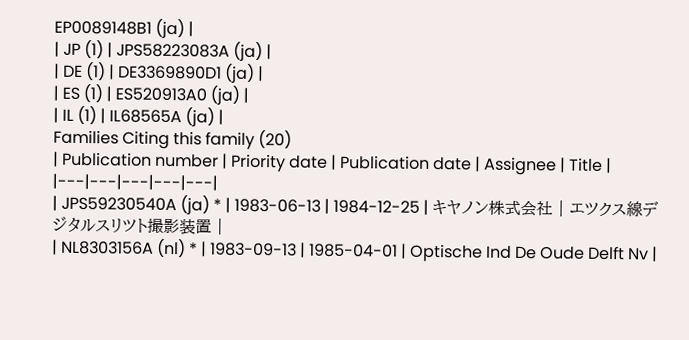EP0089148B1 (ja) |
| JP (1) | JPS58223083A (ja) |
| DE (1) | DE3369890D1 (ja) |
| ES (1) | ES520913A0 (ja) |
| IL (1) | IL68565A (ja) |
Families Citing this family (20)
| Publication number | Priority date | Publication date | Assignee | Title |
|---|---|---|---|---|
| JPS59230540A (ja) * | 1983-06-13 | 1984-12-25 | キヤノン株式会社 | エツクス線デジタルスリツト撮影装置 |
| NL8303156A (nl) * | 1983-09-13 | 1985-04-01 | Optische Ind De Oude Delft Nv |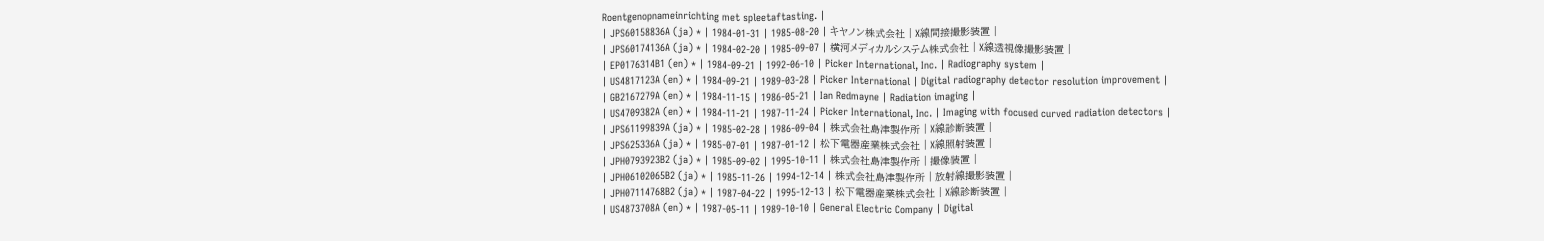Roentgenopnameinrichting met spleetaftasting. |
| JPS60158836A (ja) * | 1984-01-31 | 1985-08-20 | キヤノン株式会社 | X線間接撮影装置 |
| JPS60174136A (ja) * | 1984-02-20 | 1985-09-07 | 横河メディカルシステム株式会社 | X線透視像撮影装置 |
| EP0176314B1 (en) * | 1984-09-21 | 1992-06-10 | Picker International, Inc. | Radiography system |
| US4817123A (en) * | 1984-09-21 | 1989-03-28 | Picker International | Digital radiography detector resolution improvement |
| GB2167279A (en) * | 1984-11-15 | 1986-05-21 | Ian Redmayne | Radiation imaging |
| US4709382A (en) * | 1984-11-21 | 1987-11-24 | Picker International, Inc. | Imaging with focused curved radiation detectors |
| JPS61199839A (ja) * | 1985-02-28 | 1986-09-04 | 株式会社島津製作所 | X線診断装置 |
| JPS625336A (ja) * | 1985-07-01 | 1987-01-12 | 松下電器産業株式会社 | X線照射装置 |
| JPH0793923B2 (ja) * | 1985-09-02 | 1995-10-11 | 株式会社島津製作所 | 撮像装置 |
| JPH06102065B2 (ja) * | 1985-11-26 | 1994-12-14 | 株式会社島津製作所 | 放射線撮影装置 |
| JPH07114768B2 (ja) * | 1987-04-22 | 1995-12-13 | 松下電器産業株式会社 | X線診断装置 |
| US4873708A (en) * | 1987-05-11 | 1989-10-10 | General Electric Company | Digital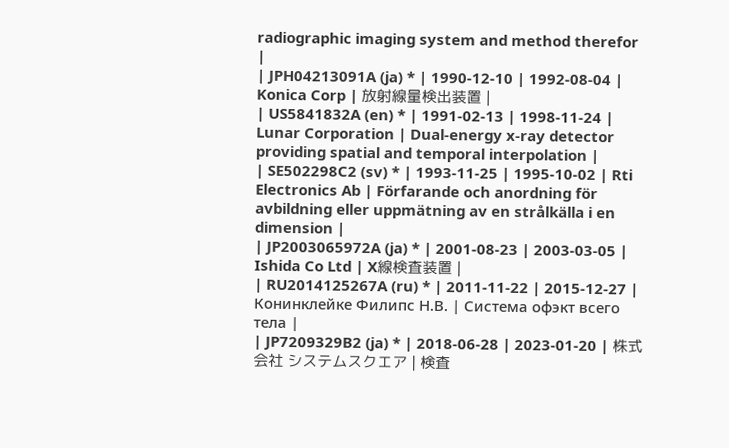radiographic imaging system and method therefor |
| JPH04213091A (ja) * | 1990-12-10 | 1992-08-04 | Konica Corp | 放射線量検出装置 |
| US5841832A (en) * | 1991-02-13 | 1998-11-24 | Lunar Corporation | Dual-energy x-ray detector providing spatial and temporal interpolation |
| SE502298C2 (sv) * | 1993-11-25 | 1995-10-02 | Rti Electronics Ab | Förfarande och anordning för avbildning eller uppmätning av en strålkälla i en dimension |
| JP2003065972A (ja) * | 2001-08-23 | 2003-03-05 | Ishida Co Ltd | X線検査装置 |
| RU2014125267A (ru) * | 2011-11-22 | 2015-12-27 | Конинклейке Филипс Н.В. | Система офэкт всего тела |
| JP7209329B2 (ja) * | 2018-06-28 | 2023-01-20 | 株式会社 システムスクエア | 検査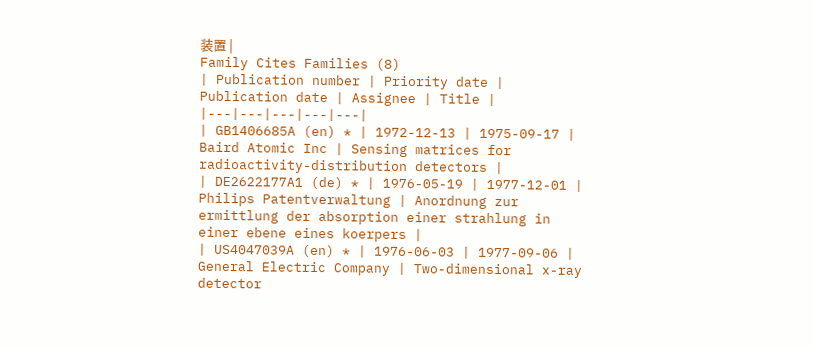装置 |
Family Cites Families (8)
| Publication number | Priority date | Publication date | Assignee | Title |
|---|---|---|---|---|
| GB1406685A (en) * | 1972-12-13 | 1975-09-17 | Baird Atomic Inc | Sensing matrices for radioactivity-distribution detectors |
| DE2622177A1 (de) * | 1976-05-19 | 1977-12-01 | Philips Patentverwaltung | Anordnung zur ermittlung der absorption einer strahlung in einer ebene eines koerpers |
| US4047039A (en) * | 1976-06-03 | 1977-09-06 | General Electric Company | Two-dimensional x-ray detector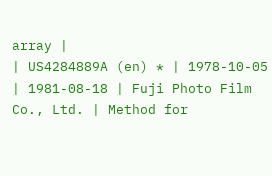array |
| US4284889A (en) * | 1978-10-05 | 1981-08-18 | Fuji Photo Film Co., Ltd. | Method for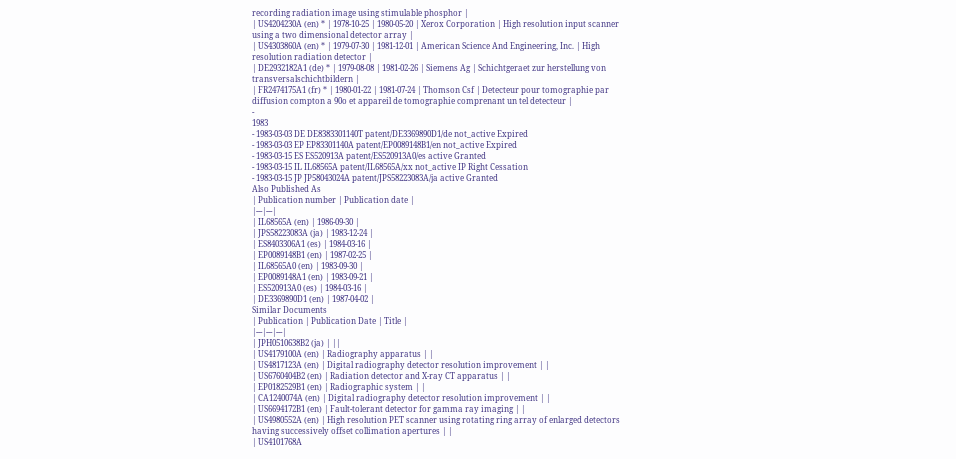recording radiation image using stimulable phosphor |
| US4204230A (en) * | 1978-10-25 | 1980-05-20 | Xerox Corporation | High resolution input scanner using a two dimensional detector array |
| US4303860A (en) * | 1979-07-30 | 1981-12-01 | American Science And Engineering, Inc. | High resolution radiation detector |
| DE2932182A1 (de) * | 1979-08-08 | 1981-02-26 | Siemens Ag | Schichtgeraet zur herstellung von transversalschichtbildern |
| FR2474175A1 (fr) * | 1980-01-22 | 1981-07-24 | Thomson Csf | Detecteur pour tomographie par diffusion compton a 90o et appareil de tomographie comprenant un tel detecteur |
-
1983
- 1983-03-03 DE DE8383301140T patent/DE3369890D1/de not_active Expired
- 1983-03-03 EP EP83301140A patent/EP0089148B1/en not_active Expired
- 1983-03-15 ES ES520913A patent/ES520913A0/es active Granted
- 1983-03-15 IL IL68565A patent/IL68565A/xx not_active IP Right Cessation
- 1983-03-15 JP JP58043024A patent/JPS58223083A/ja active Granted
Also Published As
| Publication number | Publication date |
|---|---|
| IL68565A (en) | 1986-09-30 |
| JPS58223083A (ja) | 1983-12-24 |
| ES8403306A1 (es) | 1984-03-16 |
| EP0089148B1 (en) | 1987-02-25 |
| IL68565A0 (en) | 1983-09-30 |
| EP0089148A1 (en) | 1983-09-21 |
| ES520913A0 (es) | 1984-03-16 |
| DE3369890D1 (en) | 1987-04-02 |
Similar Documents
| Publication | Publication Date | Title |
|---|---|---|
| JPH0510638B2 (ja) | ||
| US4179100A (en) | Radiography apparatus | |
| US4817123A (en) | Digital radiography detector resolution improvement | |
| US6760404B2 (en) | Radiation detector and X-ray CT apparatus | |
| EP0182529B1 (en) | Radiographic system | |
| CA1240074A (en) | Digital radiography detector resolution improvement | |
| US6694172B1 (en) | Fault-tolerant detector for gamma ray imaging | |
| US4980552A (en) | High resolution PET scanner using rotating ring array of enlarged detectors having successively offset collimation apertures | |
| US4101768A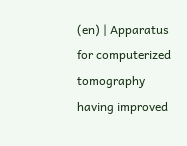(en) | Apparatus for computerized tomography having improved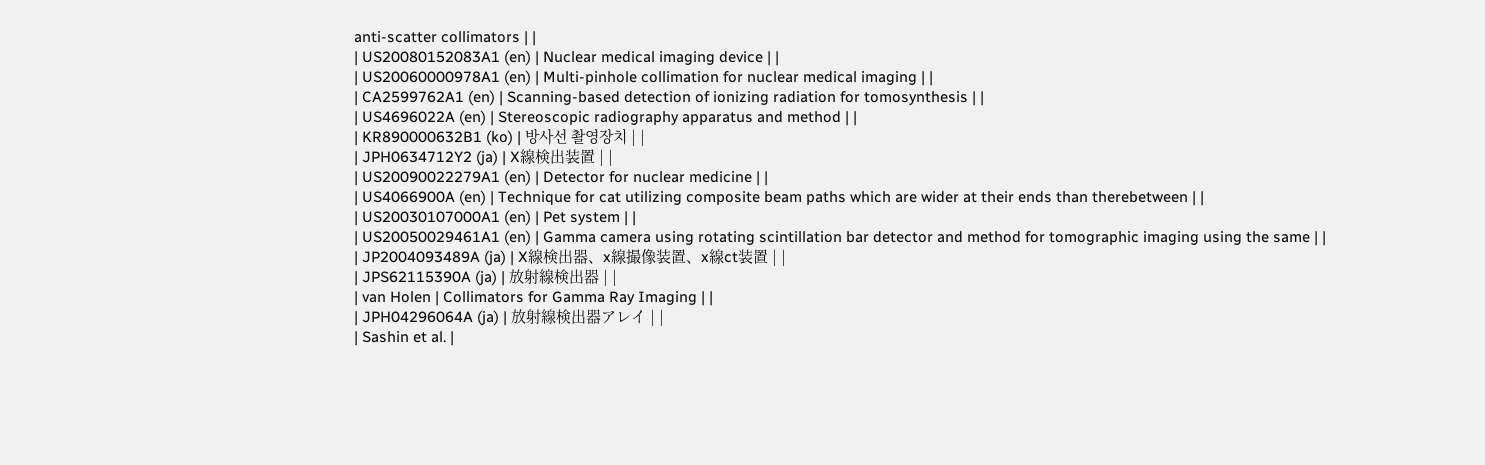anti-scatter collimators | |
| US20080152083A1 (en) | Nuclear medical imaging device | |
| US20060000978A1 (en) | Multi-pinhole collimation for nuclear medical imaging | |
| CA2599762A1 (en) | Scanning-based detection of ionizing radiation for tomosynthesis | |
| US4696022A (en) | Stereoscopic radiography apparatus and method | |
| KR890000632B1 (ko) | 방사선 촬영장치 | |
| JPH0634712Y2 (ja) | X線検出装置 | |
| US20090022279A1 (en) | Detector for nuclear medicine | |
| US4066900A (en) | Technique for cat utilizing composite beam paths which are wider at their ends than therebetween | |
| US20030107000A1 (en) | Pet system | |
| US20050029461A1 (en) | Gamma camera using rotating scintillation bar detector and method for tomographic imaging using the same | |
| JP2004093489A (ja) | X線検出器、x線撮像装置、x線ct装置 | |
| JPS62115390A (ja) | 放射線検出器 | |
| van Holen | Collimators for Gamma Ray Imaging | |
| JPH04296064A (ja) | 放射線検出器アレイ | |
| Sashin et al. |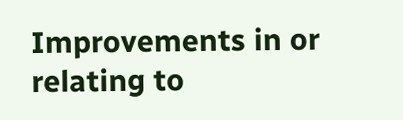Improvements in or relating to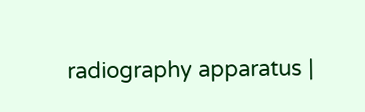radiography apparatus |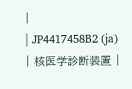|
| JP4417458B2 (ja) | 核医学診断装置 |